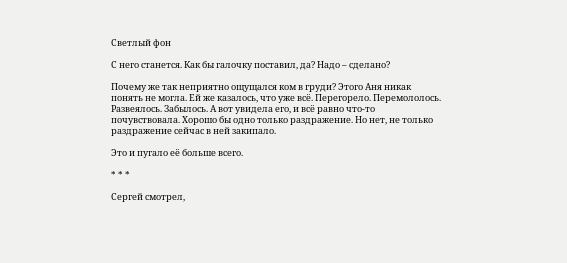Светлый фон

С него станется. Как бы галочку поставил, да? Надо – сделано?

Почему же так неприятно ощущался ком в груди? Этого Аня никак понять не могла. Ей же казалось, что уже всё. Перегорело. Перемололось. Развеялось. Забылось. А вот увидела его, и всё равно что-то почувствовала. Хорошо бы одно только раздражение. Но нет, не только раздражение сейчас в ней закипало.

Это и пугало её больше всего.

* * *

Сергей смотрел,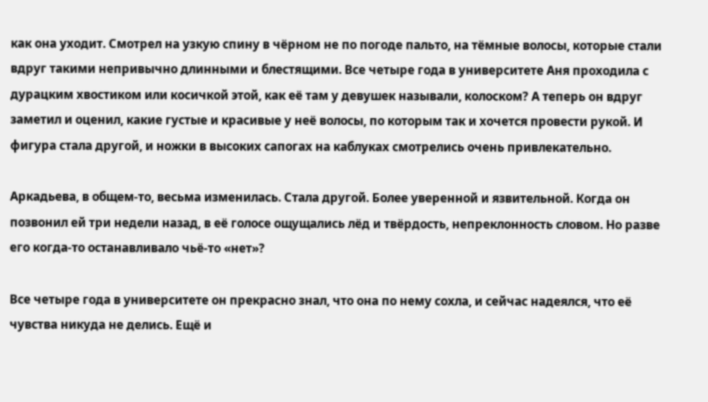как она уходит. Смотрел на узкую спину в чёрном не по погоде пальто, на тёмные волосы, которые стали вдруг такими непривычно длинными и блестящими. Все четыре года в университете Аня проходила с дурацким хвостиком или косичкой этой, как её там у девушек называли, колоском? А теперь он вдруг заметил и оценил, какие густые и красивые у неё волосы, по которым так и хочется провести рукой. И фигура стала другой, и ножки в высоких сапогах на каблуках смотрелись очень привлекательно.

Аркадьева, в общем-то, весьма изменилась. Стала другой. Более уверенной и язвительной. Когда он позвонил ей три недели назад, в её голосе ощущались лёд и твёрдость, непреклонность словом. Но разве его когда-то останавливало чьё-то «нет»?

Все четыре года в университете он прекрасно знал, что она по нему сохла, и сейчас надеялся, что её чувства никуда не делись. Ещё и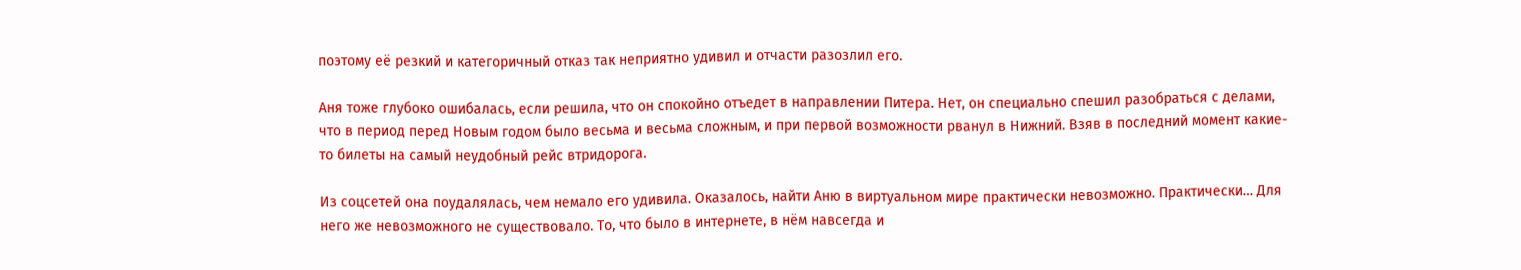поэтому её резкий и категоричный отказ так неприятно удивил и отчасти разозлил его.

Аня тоже глубоко ошибалась, если решила, что он спокойно отъедет в направлении Питера. Нет, он специально спешил разобраться с делами, что в период перед Новым годом было весьма и весьма сложным, и при первой возможности рванул в Нижний. Взяв в последний момент какие-то билеты на самый неудобный рейс втридорога.

Из соцсетей она поудалялась, чем немало его удивила. Оказалось, найти Аню в виртуальном мире практически невозможно. Практически… Для него же невозможного не существовало. То, что было в интернете, в нём навсегда и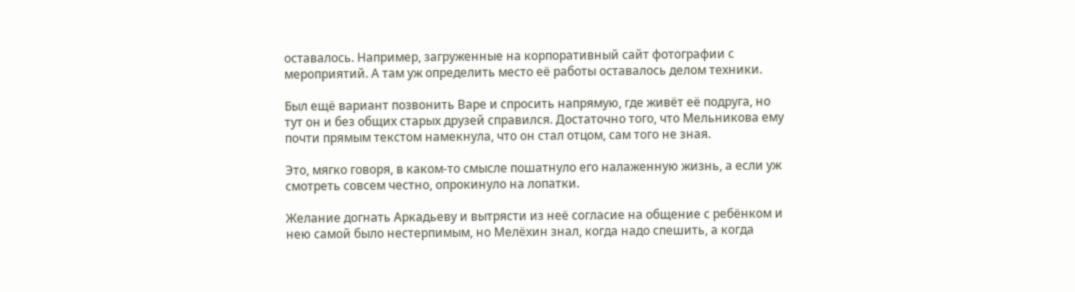оставалось. Например, загруженные на корпоративный сайт фотографии с мероприятий. А там уж определить место её работы оставалось делом техники.

Был ещё вариант позвонить Варе и спросить напрямую, где живёт её подруга, но тут он и без общих старых друзей справился. Достаточно того, что Мельникова ему почти прямым текстом намекнула, что он стал отцом, сам того не зная.

Это, мягко говоря, в каком-то смысле пошатнуло его налаженную жизнь, а если уж смотреть совсем честно, опрокинуло на лопатки.

Желание догнать Аркадьеву и вытрясти из неё согласие на общение с ребёнком и нею самой было нестерпимым, но Мелёхин знал, когда надо спешить, а когда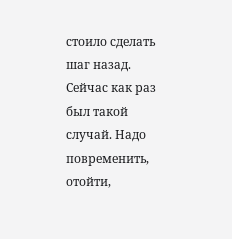стоило сделать шаг назад. Сейчас как раз был такой случай. Надо повременить, отойти,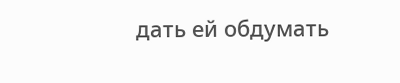дать ей обдумать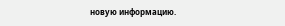новую информацию.